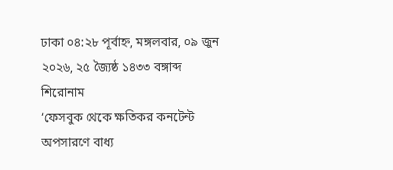ঢাকা ০৪:২৮ পূর্বাহ্ন, মঙ্গলবার, ০৯ জুন ২০২৬, ২৫ জ্যৈষ্ঠ ১৪৩৩ বঙ্গাব্দ
শিরোনাম
‘ফেসবুক থেকে ক্ষতিকর কনটেন্ট অপসারণে বাধ্য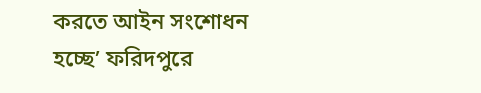করতে আইন সংশোধন হচ্ছে’ ফরিদপুরে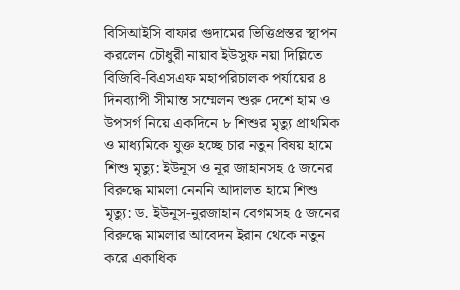বিসিআইসি বাফার গুদামের ভিত্তিপ্রস্তর স্থাপন করলেন চৌধুরী নায়াব ইউসুফ নয়া দিল্লিতে বিজিবি-বিএসএফ মহাপরিচালক পর্যায়ের ৪ দিনব্যাপী সীমান্ত সম্মেলন শুরু দেশে হাম ও উপসর্গ নিয়ে একদিনে ৮ শিশুর মৃত্যু প্রাথমিক ও মাধ্যমিকে যুক্ত হচ্ছে চার নতুন বিষয় হামে শিশু মৃত্যু: ইউনূস ও নূর জাহানসহ ৫ জনের বিরুদ্ধে মামলা নেননি আদালত হামে শিশু মৃত্যু: ড. ইউনূস-নুরজাহান বেগমসহ ৫ জনের বিরুদ্ধে মামলার আবেদন ইরান থেকে নতুন করে একাধিক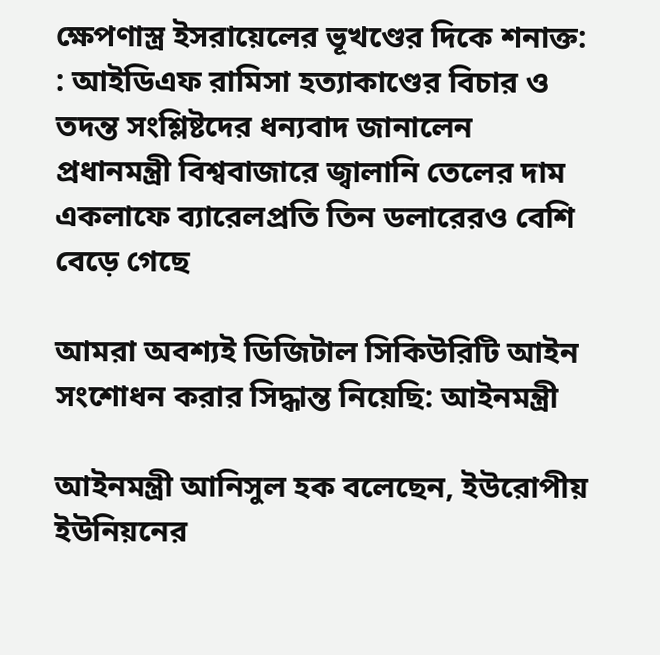ক্ষেপণাস্ত্র ইসরায়েলের ভূখণ্ডের দিকে শনাক্ত: : আইডিএফ রামিসা হত্যাকাণ্ডের বিচার ও তদন্ত সংশ্লিষ্টদের ধন্যবাদ জানালেন প্রধানমন্ত্রী বিশ্ববাজারে জ্বালানি তেলের দাম একলাফে ব্যারেলপ্রতি তিন ডলারেরও বেশি বেড়ে গেছে

আমরা অবশ্যই ডিজিটাল সিকিউরিটি আইন সংশোধন করার সিদ্ধান্ত নিয়েছি: আইনমন্ত্রী

আইনমন্ত্রী আনিসুল হক বলেছেন, ইউরোপীয় ইউনিয়নের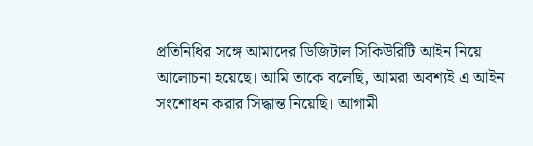প্রতিনিধির সঙ্গে আমাদের ডিজিটাল সিকিউরিটি আইন নিয়ে আলোচনা হয়েছে। আমি তাকে বলেছি, আমরা অবশ্যই এ আইন সংশোধন করার সিদ্ধান্ত নিয়েছি। আগামী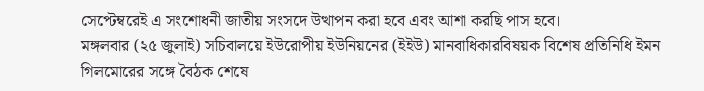সেপ্টেম্বরেই এ সংশোধনী জাতীয় সংসদে উত্থাপন করা হবে এবং আশা করছি পাস হবে।
মঙ্গলবার (২৫ জুলাই) সচিবালয়ে ইউরোপীয় ইউনিয়নের (ইইউ) মানবাধিকারবিষয়ক বিশেষ প্রতিনিধি ইমন গিলমোরের সঙ্গে বৈঠক শেষে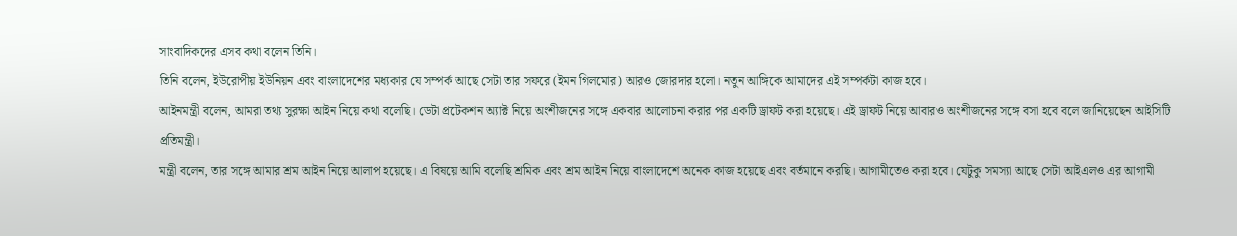সাংবাদিকদের এসব কথা বলেন তিনি।
তিনি বলেন, ইউরোপীয় ইউনিয়ন এবং বাংলাদেশের মধ্যকার যে সম্পর্ক আছে সেটা তার সফরে (ইমন গিলমোর) আরও জোরদার হলো। নতুন আঙ্গিকে আমাদের এই সম্পর্কটা কাজ হবে।
আইনমন্ত্রী বলেন, আমরা তথ্য সুরক্ষা আইন নিয়ে কথা বলেছি। ডেটা প্রটেকশন অ্যাক্ট নিয়ে অংশীজনের সঙ্গে একবার আলোচনা করার পর একটি ড্রাফট করা হয়েছে। এই ড্রাফট নিয়ে আবারও অংশীজনের সঙ্গে বসা হবে বলে জানিয়েছেন আইসিটি প্রতিমন্ত্রী।
মন্ত্রী বলেন, তার সঙ্গে আমার শ্রম আইন নিয়ে আলাপ হয়েছে। এ বিষয়ে আমি বলেছি শ্রমিক এবং শ্রম আইন নিয়ে বাংলাদেশে অনেক কাজ হয়েছে এবং বর্তমানে করছি। আগামীতেও করা হবে। যেটুকু সমস্যা আছে সেটা আইএলও এর আগামী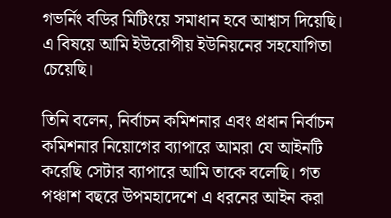গভর্নিং বডির মিটিংয়ে সমাধান হবে আশ্বাস দিয়েছি। এ বিষয়ে আমি ইউরোপীয় ইউনিয়নের সহযোগিতা চেয়েছি।

তিনি বলেন, নির্বাচন কমিশনার এবং প্রধান নির্বাচন কমিশনার নিয়োগের ব্যাপারে আমরা যে আইনটি করেছি সেটার ব্যাপারে আমি তাকে বলেছি। গত পঞ্চাশ বছরে উপমহাদেশে এ ধরনের আইন করা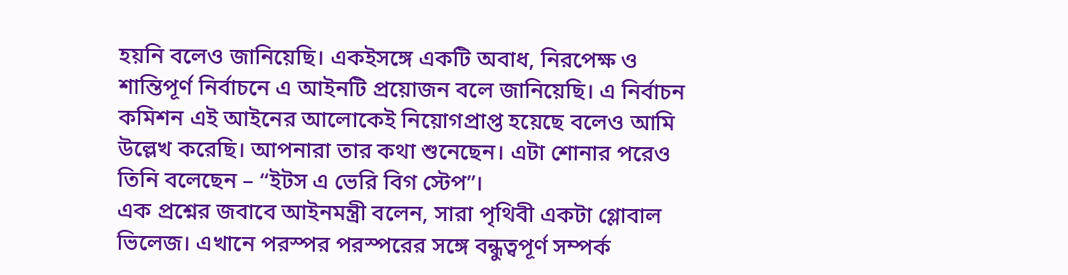হয়নি বলেও জানিয়েছি। একইসঙ্গে একটি অবাধ, নিরপেক্ষ ও শান্তিপূর্ণ নির্বাচনে এ আইনটি প্রয়োজন বলে জানিয়েছি। এ নির্বাচন কমিশন এই আইনের আলোকেই নিয়োগপ্রাপ্ত হয়েছে বলেও আমি উল্লেখ করেছি। আপনারা তার কথা শুনেছেন। এটা শোনার পরেও তিনি বলেছেন – “ইটস এ ভেরি বিগ স্টেপ”।
এক প্রশ্নের জবাবে আইনমন্ত্রী বলেন, সারা পৃথিবী একটা গ্লোবাল ভিলেজ। এখানে পরস্পর পরস্পরের সঙ্গে বন্ধুত্বপূর্ণ সম্পর্ক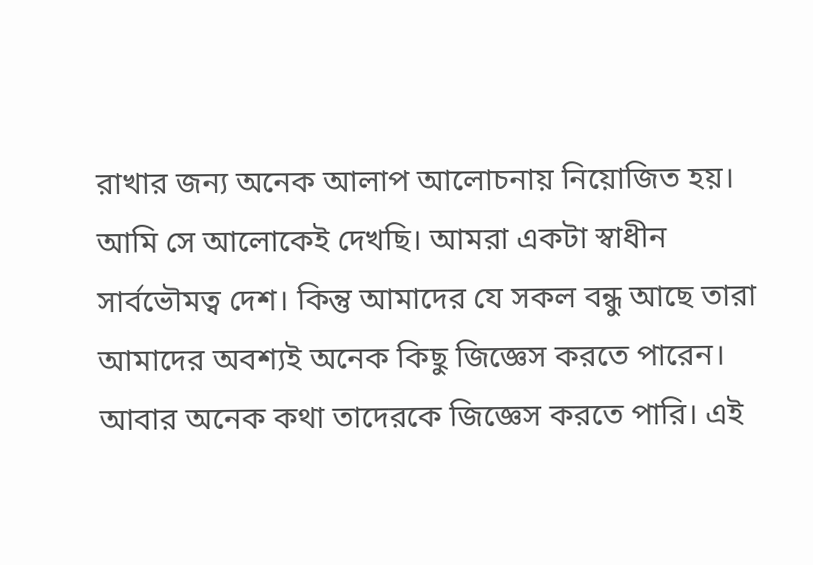রাখার জন্য অনেক আলাপ আলোচনায় নিয়োজিত হয়। আমি সে আলোকেই দেখছি। আমরা একটা স্বাধীন সার্বভৌমত্ব দেশ। কিন্তু আমাদের যে সকল বন্ধু আছে তারা আমাদের অবশ্যই অনেক কিছু জিজ্ঞেস করতে পারেন। আবার অনেক কথা তাদেরকে জিজ্ঞেস করতে পারি। এই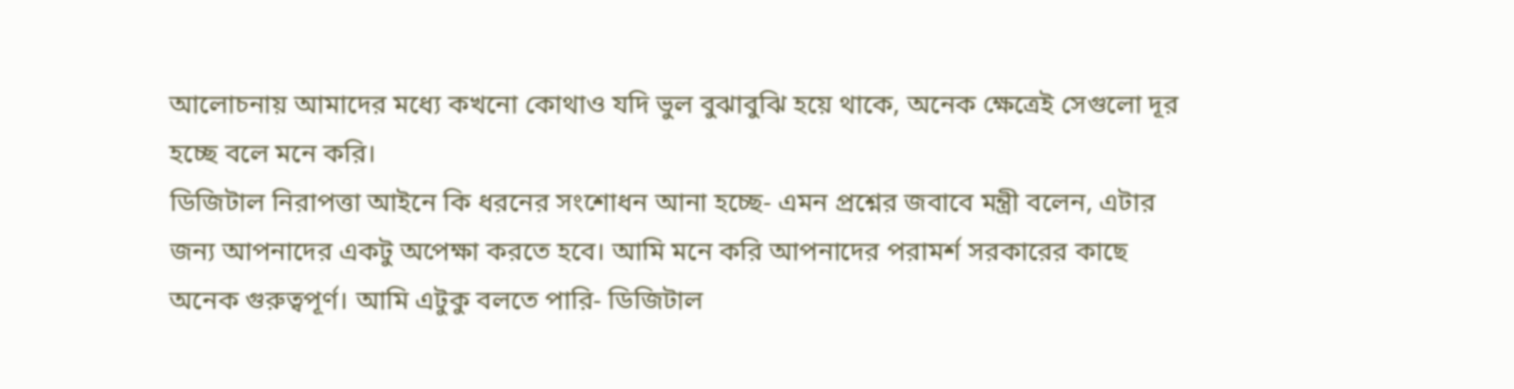আলোচনায় আমাদের মধ্যে কখনো কোথাও যদি ভুল বুঝাবুঝি হয়ে থাকে, অনেক ক্ষেত্রেই সেগুলো দূর হচ্ছে বলে মনে করি।
ডিজিটাল নিরাপত্তা আইনে কি ধরনের সংশোধন আনা হচ্ছে- এমন প্রশ্নের জবাবে মন্ত্রী বলেন, এটার জন্য আপনাদের একটু অপেক্ষা করতে হবে। আমি মনে করি আপনাদের পরামর্শ সরকারের কাছে অনেক গুরুত্বপূর্ণ। আমি এটুকু বলতে পারি- ডিজিটাল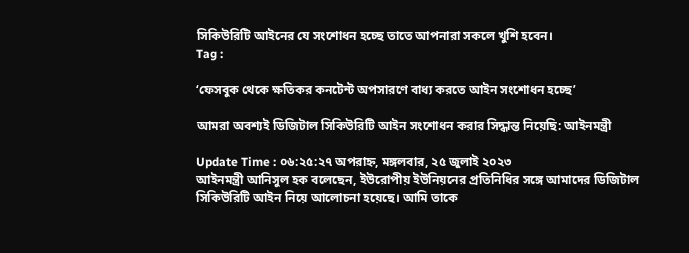সিকিউরিটি আইনের যে সংশোধন হচ্ছে তাতে আপনারা সকলে খুশি হবেন।
Tag :

‘ফেসবুক থেকে ক্ষতিকর কনটেন্ট অপসারণে বাধ্য করতে আইন সংশোধন হচ্ছে’

আমরা অবশ্যই ডিজিটাল সিকিউরিটি আইন সংশোধন করার সিদ্ধান্ত নিয়েছি: আইনমন্ত্রী

Update Time : ০৬:২৫:২৭ অপরাহ্ন, মঙ্গলবার, ২৫ জুলাই ২০২৩
আইনমন্ত্রী আনিসুল হক বলেছেন, ইউরোপীয় ইউনিয়নের প্রতিনিধির সঙ্গে আমাদের ডিজিটাল সিকিউরিটি আইন নিয়ে আলোচনা হয়েছে। আমি তাকে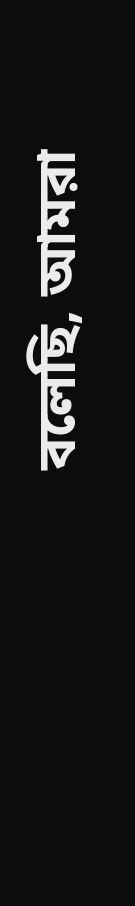বলেছি, আমরা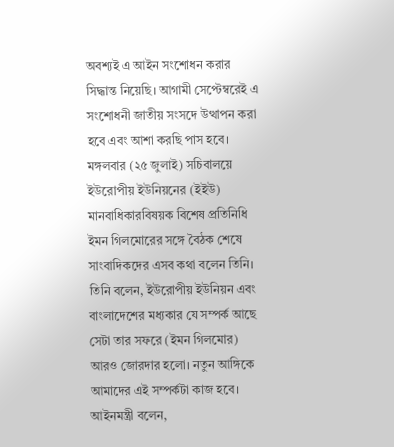অবশ্যই এ আইন সংশোধন করার সিদ্ধান্ত নিয়েছি। আগামী সেপ্টেম্বরেই এ সংশোধনী জাতীয় সংসদে উত্থাপন করা হবে এবং আশা করছি পাস হবে।
মঙ্গলবার (২৫ জুলাই) সচিবালয়ে ইউরোপীয় ইউনিয়নের (ইইউ) মানবাধিকারবিষয়ক বিশেষ প্রতিনিধি ইমন গিলমোরের সঙ্গে বৈঠক শেষে সাংবাদিকদের এসব কথা বলেন তিনি।
তিনি বলেন, ইউরোপীয় ইউনিয়ন এবং বাংলাদেশের মধ্যকার যে সম্পর্ক আছে সেটা তার সফরে (ইমন গিলমোর) আরও জোরদার হলো। নতুন আঙ্গিকে আমাদের এই সম্পর্কটা কাজ হবে।
আইনমন্ত্রী বলেন,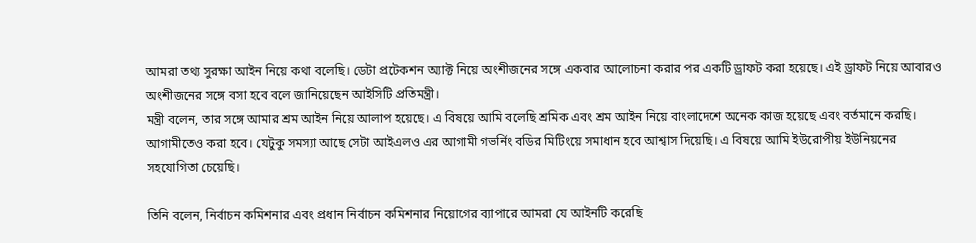আমরা তথ্য সুরক্ষা আইন নিয়ে কথা বলেছি। ডেটা প্রটেকশন অ্যাক্ট নিয়ে অংশীজনের সঙ্গে একবার আলোচনা করার পর একটি ড্রাফট করা হয়েছে। এই ড্রাফট নিয়ে আবারও অংশীজনের সঙ্গে বসা হবে বলে জানিয়েছেন আইসিটি প্রতিমন্ত্রী।
মন্ত্রী বলেন, তার সঙ্গে আমার শ্রম আইন নিয়ে আলাপ হয়েছে। এ বিষয়ে আমি বলেছি শ্রমিক এবং শ্রম আইন নিয়ে বাংলাদেশে অনেক কাজ হয়েছে এবং বর্তমানে করছি। আগামীতেও করা হবে। যেটুকু সমস্যা আছে সেটা আইএলও এর আগামী গভর্নিং বডির মিটিংয়ে সমাধান হবে আশ্বাস দিয়েছি। এ বিষয়ে আমি ইউরোপীয় ইউনিয়নের সহযোগিতা চেয়েছি।

তিনি বলেন, নির্বাচন কমিশনার এবং প্রধান নির্বাচন কমিশনার নিয়োগের ব্যাপারে আমরা যে আইনটি করেছি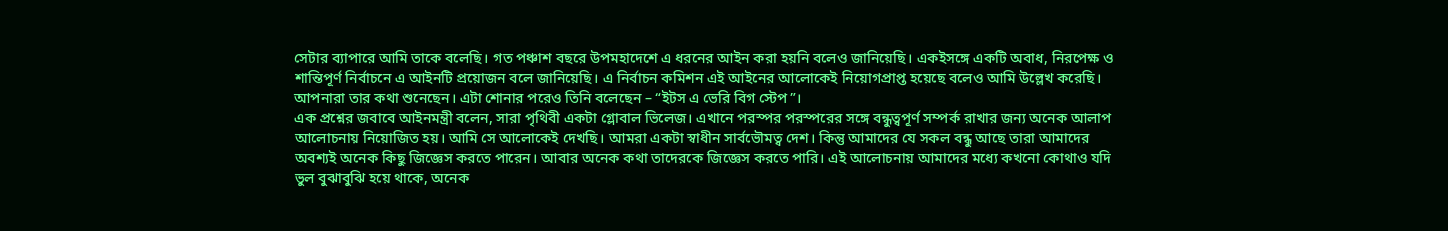সেটার ব্যাপারে আমি তাকে বলেছি। গত পঞ্চাশ বছরে উপমহাদেশে এ ধরনের আইন করা হয়নি বলেও জানিয়েছি। একইসঙ্গে একটি অবাধ, নিরপেক্ষ ও শান্তিপূর্ণ নির্বাচনে এ আইনটি প্রয়োজন বলে জানিয়েছি। এ নির্বাচন কমিশন এই আইনের আলোকেই নিয়োগপ্রাপ্ত হয়েছে বলেও আমি উল্লেখ করেছি। আপনারা তার কথা শুনেছেন। এটা শোনার পরেও তিনি বলেছেন – “ইটস এ ভেরি বিগ স্টেপ”।
এক প্রশ্নের জবাবে আইনমন্ত্রী বলেন, সারা পৃথিবী একটা গ্লোবাল ভিলেজ। এখানে পরস্পর পরস্পরের সঙ্গে বন্ধুত্বপূর্ণ সম্পর্ক রাখার জন্য অনেক আলাপ আলোচনায় নিয়োজিত হয়। আমি সে আলোকেই দেখছি। আমরা একটা স্বাধীন সার্বভৌমত্ব দেশ। কিন্তু আমাদের যে সকল বন্ধু আছে তারা আমাদের অবশ্যই অনেক কিছু জিজ্ঞেস করতে পারেন। আবার অনেক কথা তাদেরকে জিজ্ঞেস করতে পারি। এই আলোচনায় আমাদের মধ্যে কখনো কোথাও যদি ভুল বুঝাবুঝি হয়ে থাকে, অনেক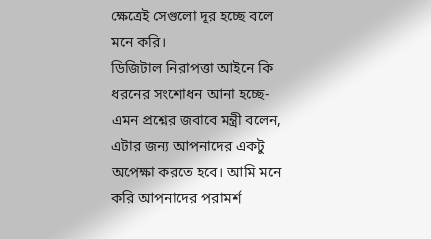ক্ষেত্রেই সেগুলো দূর হচ্ছে বলে মনে করি।
ডিজিটাল নিরাপত্তা আইনে কি ধরনের সংশোধন আনা হচ্ছে- এমন প্রশ্নের জবাবে মন্ত্রী বলেন, এটার জন্য আপনাদের একটু অপেক্ষা করতে হবে। আমি মনে করি আপনাদের পরামর্শ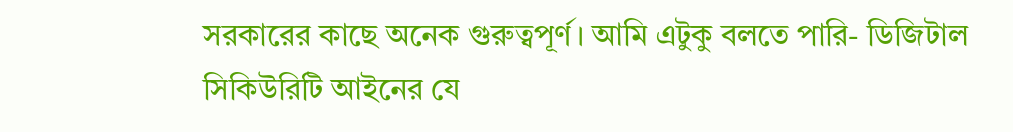সরকারের কাছে অনেক গুরুত্বপূর্ণ। আমি এটুকু বলতে পারি- ডিজিটাল সিকিউরিটি আইনের যে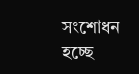সংশোধন হচ্ছে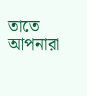তাতে আপনারা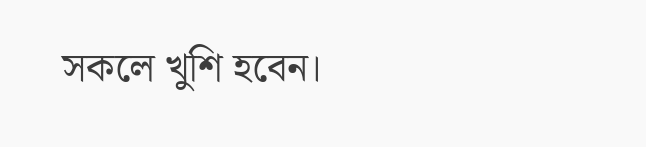সকলে খুশি হবেন।